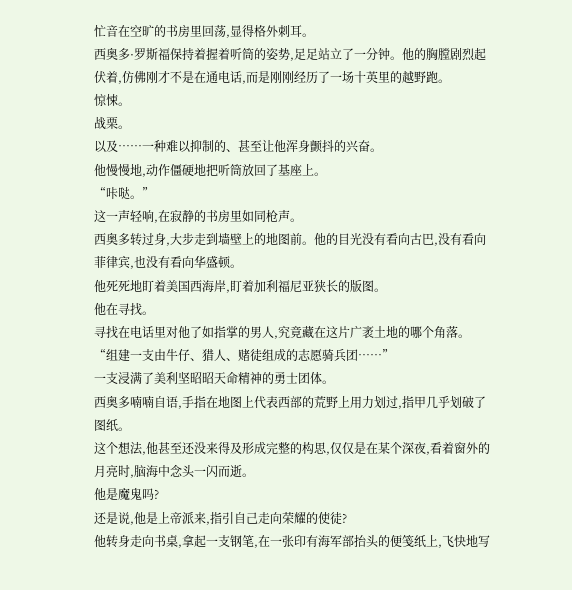忙音在空旷的书房里回荡,显得格外刺耳。
西奥多·罗斯福保持着握着听筒的姿势,足足站立了一分钟。他的胸膛剧烈起伏着,仿佛刚才不是在通电话,而是刚刚经历了一场十英里的越野跑。
惊悚。
战栗。
以及……一种难以抑制的、甚至让他浑身颤抖的兴奋。
他慢慢地,动作僵硬地把听筒放回了基座上。
“咔哒。”
这一声轻响,在寂静的书房里如同枪声。
西奥多转过身,大步走到墙壁上的地图前。他的目光没有看向古巴,没有看向菲律宾,也没有看向华盛顿。
他死死地盯着美国西海岸,盯着加利福尼亚狭长的版图。
他在寻找。
寻找在电话里对他了如指掌的男人,究竟藏在这片广袤土地的哪个角落。
“组建一支由牛仔、猎人、赌徒组成的志愿骑兵团……”
一支浸满了美利坚昭昭天命精神的勇士团体。
西奥多喃喃自语,手指在地图上代表西部的荒野上用力划过,指甲几乎划破了图纸。
这个想法,他甚至还没来得及形成完整的构思,仅仅是在某个深夜,看着窗外的月亮时,脑海中念头一闪而逝。
他是魔鬼吗?
还是说,他是上帝派来,指引自己走向荣耀的使徒?
他转身走向书桌,拿起一支钢笔,在一张印有海军部抬头的便笺纸上,飞快地写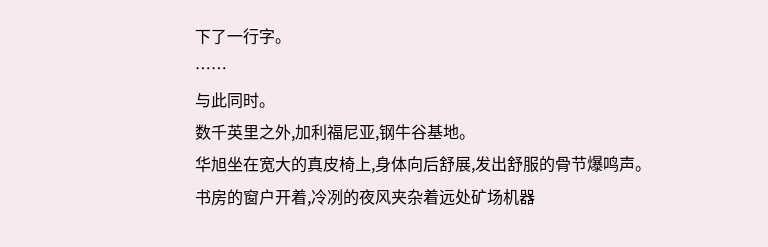下了一行字。
……
与此同时。
数千英里之外,加利福尼亚,钢牛谷基地。
华旭坐在宽大的真皮椅上,身体向后舒展,发出舒服的骨节爆鸣声。
书房的窗户开着,冷冽的夜风夹杂着远处矿场机器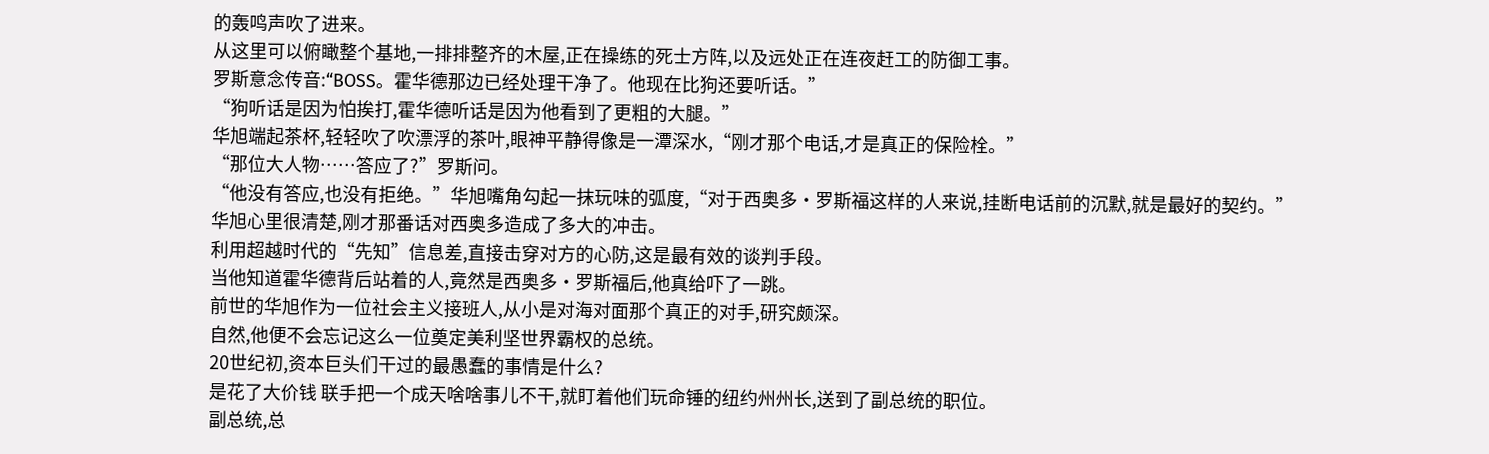的轰鸣声吹了进来。
从这里可以俯瞰整个基地,一排排整齐的木屋,正在操练的死士方阵,以及远处正在连夜赶工的防御工事。
罗斯意念传音:“BOSS。霍华德那边已经处理干净了。他现在比狗还要听话。”
“狗听话是因为怕挨打,霍华德听话是因为他看到了更粗的大腿。”
华旭端起茶杯,轻轻吹了吹漂浮的茶叶,眼神平静得像是一潭深水,“刚才那个电话,才是真正的保险栓。”
“那位大人物……答应了?”罗斯问。
“他没有答应,也没有拒绝。”华旭嘴角勾起一抹玩味的弧度,“对于西奥多·罗斯福这样的人来说,挂断电话前的沉默,就是最好的契约。”
华旭心里很清楚,刚才那番话对西奥多造成了多大的冲击。
利用超越时代的“先知”信息差,直接击穿对方的心防,这是最有效的谈判手段。
当他知道霍华德背后站着的人,竟然是西奥多·罗斯福后,他真给吓了一跳。
前世的华旭作为一位社会主义接班人,从小是对海对面那个真正的对手,研究颇深。
自然,他便不会忘记这么一位奠定美利坚世界霸权的总统。
20世纪初,资本巨头们干过的最愚蠢的事情是什么?
是花了大价钱 联手把一个成天啥啥事儿不干,就盯着他们玩命锤的纽约州州长,送到了副总统的职位。
副总统,总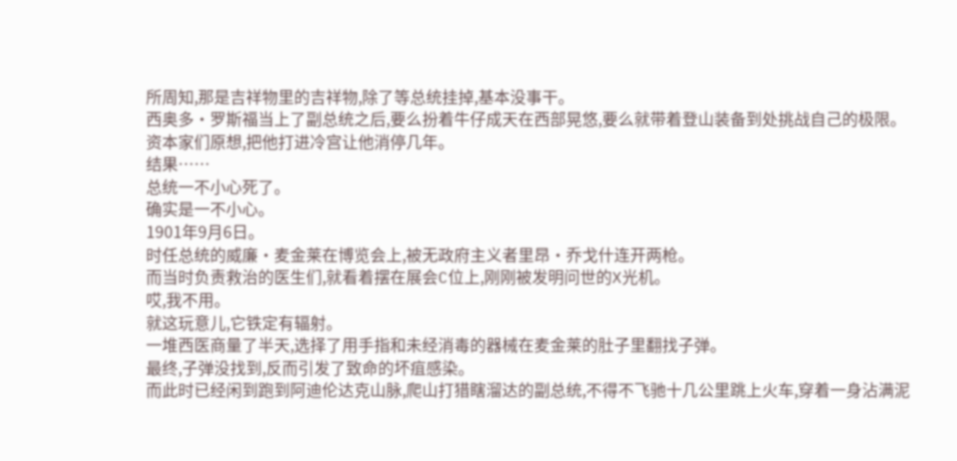所周知,那是吉祥物里的吉祥物,除了等总统挂掉,基本没事干。
西奥多·罗斯福当上了副总统之后,要么扮着牛仔成天在西部晃悠,要么就带着登山装备到处挑战自己的极限。
资本家们原想,把他打进冷宫让他消停几年。
结果……
总统一不小心死了。
确实是一不小心。
1901年9月6日。
时任总统的威廉·麦金莱在博览会上,被无政府主义者里昂·乔戈什连开两枪。
而当时负责救治的医生们,就看着摆在展会C位上,刚刚被发明问世的X光机。
哎,我不用。
就这玩意儿,它铁定有辐射。
一堆西医商量了半天,选择了用手指和未经消毒的器械在麦金莱的肚子里翻找子弹。
最终,子弹没找到,反而引发了致命的坏疽感染。
而此时已经闲到跑到阿迪伦达克山脉,爬山打猎瞎溜达的副总统,不得不飞驰十几公里跳上火车,穿着一身沾满泥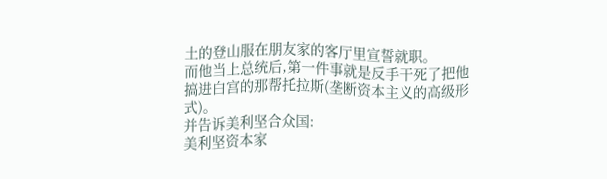土的登山服在朋友家的客厅里宣誓就职。
而他当上总统后,第一件事就是反手干死了把他搞进白宫的那帮托拉斯(垄断资本主义的高级形式)。
并告诉美利坚合众国:
美利坚资本家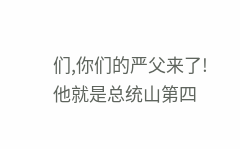们,你们的严父来了!
他就是总统山第四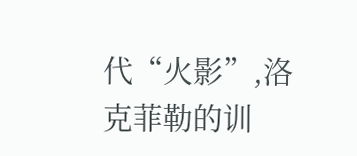代“火影”,洛克菲勒的训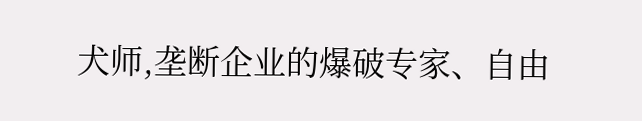犬师,垄断企业的爆破专家、自由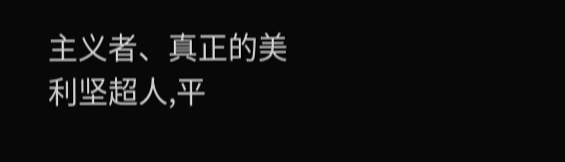主义者、真正的美利坚超人,平